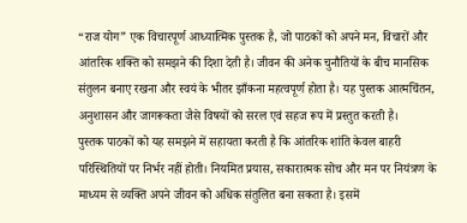“राज योग” एक विचारपूर्ण आध्यात्मिक पुस्तक है, जो पाठकों को अपने मन, विचारों और आंतरिक शक्ति को समझने की दिशा देती है। जीवन की अनेक चुनौतियों के बीच मानसिक संतुलन बनाए रखना और स्वयं के भीतर झाँकना महत्वपूर्ण होता है। यह पुस्तक आत्मचिंतन, अनुशासन और जागरूकता जैसे विषयों को सरल एवं सहज रूप में प्रस्तुत करती है।
पुस्तक पाठकों को यह समझने में सहायता करती है कि आंतरिक शांति केवल बाहरी परिस्थितियों पर निर्भर नहीं होती। नियमित प्रयास, सकारात्मक सोच और मन पर नियंत्रण के माध्यम से व्यक्ति अपने जीवन को अधिक संतुलित बना सकता है। इसमें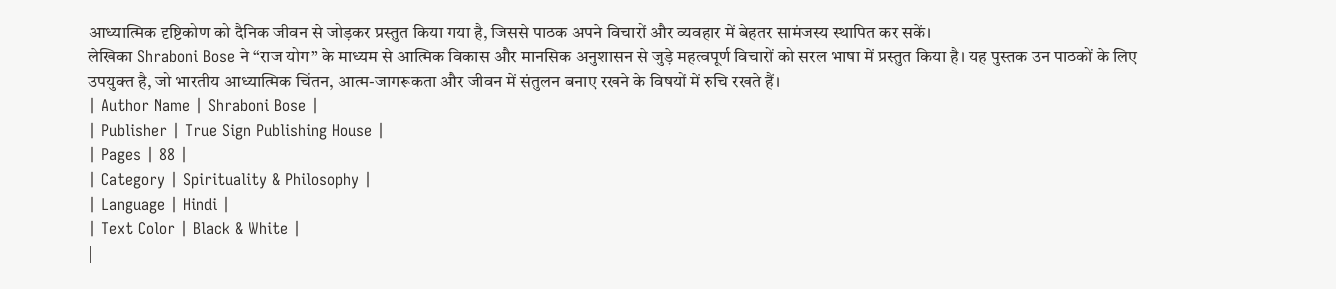आध्यात्मिक दृष्टिकोण को दैनिक जीवन से जोड़कर प्रस्तुत किया गया है, जिससे पाठक अपने विचारों और व्यवहार में बेहतर सामंजस्य स्थापित कर सकें।
लेखिका Shraboni Bose ने “राज योग” के माध्यम से आत्मिक विकास और मानसिक अनुशासन से जुड़े महत्वपूर्ण विचारों को सरल भाषा में प्रस्तुत किया है। यह पुस्तक उन पाठकों के लिए उपयुक्त है, जो भारतीय आध्यात्मिक चिंतन, आत्म-जागरूकता और जीवन में संतुलन बनाए रखने के विषयों में रुचि रखते हैं।
| Author Name | Shraboni Bose |
| Publisher | True Sign Publishing House |
| Pages | 88 |
| Category | Spirituality & Philosophy |
| Language | Hindi |
| Text Color | Black & White |
|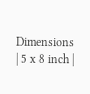Dimensions | 5 x 8 inch |